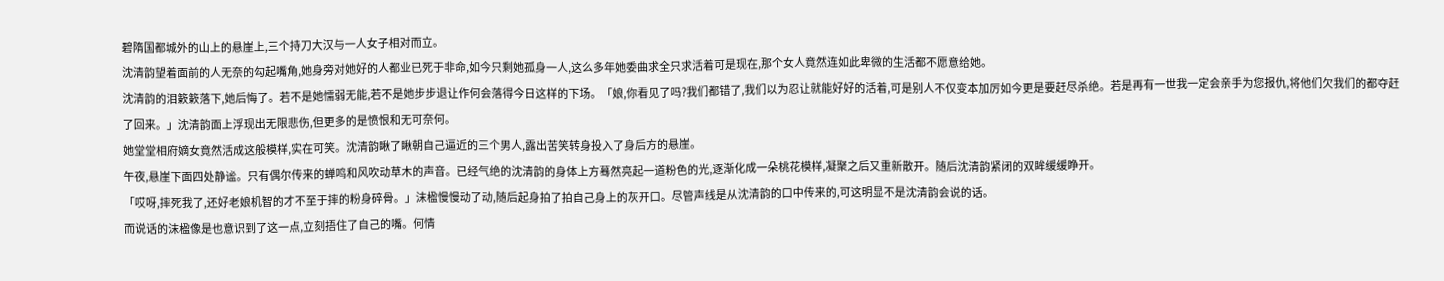碧隋国都城外的山上的悬崖上,三个持刀大汉与一人女子相对而立。
沈清韵望着面前的人无奈的勾起嘴角,她身旁对她好的人都业已死于非命,如今只剩她孤身一人,这么多年她委曲求全只求活着可是现在,那个女人竟然连如此卑微的生活都不愿意给她。
沈清韵的泪簌簌落下,她后悔了。若不是她懦弱无能,若不是她步步退让作何会落得今日这样的下场。「娘,你看见了吗?我们都错了,我们以为忍让就能好好的活着,可是别人不仅变本加厉如今更是要赶尽杀绝。若是再有一世我一定会亲手为您报仇,将他们欠我们的都夺赶了回来。」沈清韵面上浮现出无限悲伤,但更多的是愤恨和无可奈何。
她堂堂相府嫡女竟然活成这般模样,实在可笑。沈清韵瞅了瞅朝自己逼近的三个男人,露出苦笑转身投入了身后方的悬崖。
午夜,悬崖下面四处静谧。只有偶尔传来的蝉鸣和风吹动草木的声音。已经气绝的沈清韵的身体上方蓦然亮起一道粉色的光,逐渐化成一朵桃花模样,凝聚之后又重新散开。随后沈清韵紧闭的双眸缓缓睁开。
「哎呀,摔死我了,还好老娘机智的才不至于摔的粉身碎骨。」沫楹慢慢动了动,随后起身拍了拍自己身上的灰开口。尽管声线是从沈清韵的口中传来的,可这明显不是沈清韵会说的话。
而说话的沫楹像是也意识到了这一点,立刻捂住了自己的嘴。何情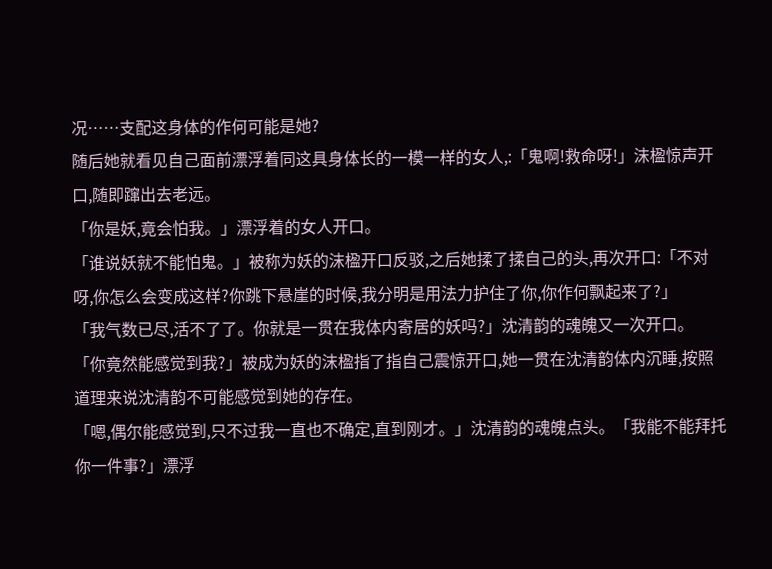况……支配这身体的作何可能是她?
随后她就看见自己面前漂浮着同这具身体长的一模一样的女人,:「鬼啊!救命呀!」沫楹惊声开口,随即蹿出去老远。
「你是妖,竟会怕我。」漂浮着的女人开口。
「谁说妖就不能怕鬼。」被称为妖的沫楹开口反驳,之后她揉了揉自己的头,再次开口:「不对呀,你怎么会变成这样?你跳下悬崖的时候,我分明是用法力护住了你,你作何飘起来了?」
「我气数已尽,活不了了。你就是一贯在我体内寄居的妖吗?」沈清韵的魂魄又一次开口。
「你竟然能感觉到我?」被成为妖的沫楹指了指自己震惊开口,她一贯在沈清韵体内沉睡,按照道理来说沈清韵不可能感觉到她的存在。
「嗯,偶尔能感觉到,只不过我一直也不确定,直到刚才。」沈清韵的魂魄点头。「我能不能拜托你一件事?」漂浮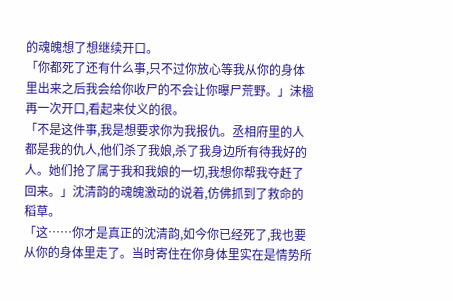的魂魄想了想继续开口。
「你都死了还有什么事,只不过你放心等我从你的身体里出来之后我会给你收尸的不会让你曝尸荒野。」沫楹再一次开口,看起来仗义的很。
「不是这件事,我是想要求你为我报仇。丞相府里的人都是我的仇人,他们杀了我娘,杀了我身边所有待我好的人。她们抢了属于我和我娘的一切,我想你帮我夺赶了回来。」沈清韵的魂魄激动的说着,仿佛抓到了救命的稻草。
「这……你才是真正的沈清韵,如今你已经死了,我也要从你的身体里走了。当时寄住在你身体里实在是情势所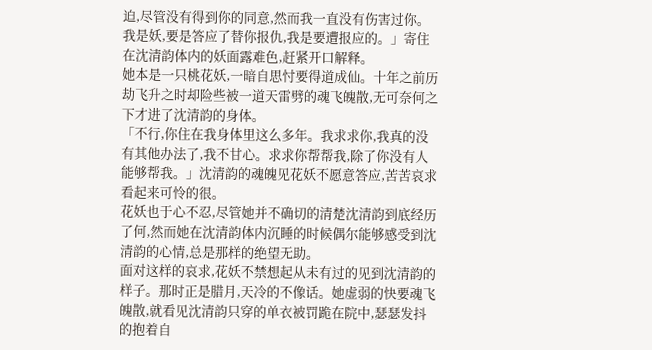迫,尽管没有得到你的同意,然而我一直没有伤害过你。
我是妖,要是答应了替你报仇,我是要遭报应的。」寄住在沈清韵体内的妖面露难色,赶紧开口解释。
她本是一只桃花妖,一暗自思忖要得道成仙。十年之前历劫飞升之时却险些被一道天雷劈的魂飞魄散,无可奈何之下才进了沈清韵的身体。
「不行,你住在我身体里这么多年。我求求你,我真的没有其他办法了,我不甘心。求求你帮帮我,除了你没有人能够帮我。」沈清韵的魂魄见花妖不愿意答应,苦苦哀求看起来可怜的很。
花妖也于心不忍,尽管她并不确切的清楚沈清韵到底经历了何,然而她在沈清韵体内沉睡的时候偶尔能够感受到沈清韵的心情,总是那样的绝望无助。
面对这样的哀求,花妖不禁想起从未有过的见到沈清韵的样子。那时正是腊月,天冷的不像话。她虚弱的快要魂飞魄散,就看见沈清韵只穿的单衣被罚跪在院中,瑟瑟发抖的抱着自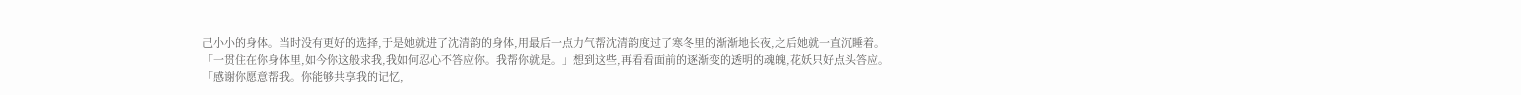己小小的身体。当时没有更好的选择,于是她就进了沈清韵的身体,用最后一点力气帮沈清韵度过了寒冬里的渐渐地长夜,之后她就一直沉睡着。
「一贯住在你身体里,如今你这般求我,我如何忍心不答应你。我帮你就是。」想到这些,再看看面前的逐渐变的透明的魂魄,花妖只好点头答应。
「感谢你愿意帮我。你能够共享我的记忆,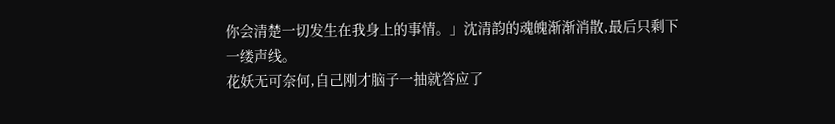你会清楚一切发生在我身上的事情。」沈清韵的魂魄渐渐消散,最后只剩下一缕声线。
花妖无可奈何,自己刚才脑子一抽就答应了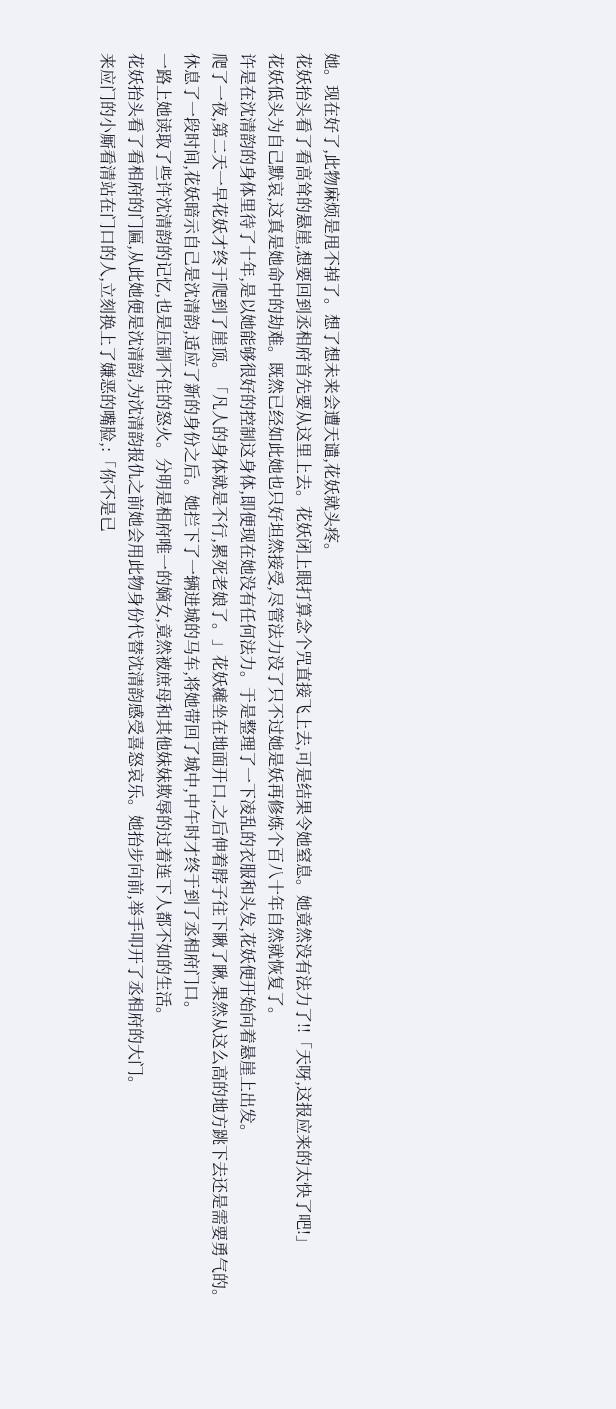她。现在好了,此物麻烦是甩不掉了。想了想未来会遭天谴,花妖就头疼。
花妖抬头看了看高耸的悬崖,想要回到丞相府首先要从这里上去。花妖闭上眼打算念个咒直接飞上去,可是结果令她窒息。她竟然没有法力了!!「天呀,这报应来的太快了吧!」
花妖低头为自己默哀,这真是她命中的劫难。既然已经如此她也只好坦然接受,尽管法力没了只不过她是妖再修炼个百八十年自然就恢复了。
许是在沈清韵的身体里待了十年,是以她能够很好的控制这身体,即便现在她没有任何法力。于是整理了一下凌乱的衣服和头发,花妖便开始向着悬崖上出发。
爬了一夜,第二天一早花妖才终于爬到了崖顶。「凡人的身体就是不行,累死老娘了。」花妖瘫坐在地面开口,之后伸着脖子往下瞅了瞅,果然从这么高的地方跳下去还是需要勇气的。
休息了一段时间,花妖暗示自己是沈清韵,适应了新的身份之后。她拦下了一辆进城的马车,将她带回了城中,中午时才终于到了丞相府门口。
一路上她读取了些许沈清韵的记忆,也是压制不住的怒火。分明是相府唯一的嫡女,竟然被庶母和其他妹妹欺辱的过着连下人都不如的生活。
花妖抬头看了看相府的门匾,从此她便是沈清韵,为沈清韵报仇之前她会用此物身份代替沈清韵感受喜怒哀乐。她抬步向前,举手叩开了丞相府的大门。
来应门的小厮看清站在门口的人,立刻换上了嫌恶的嘴脸,:「你不是已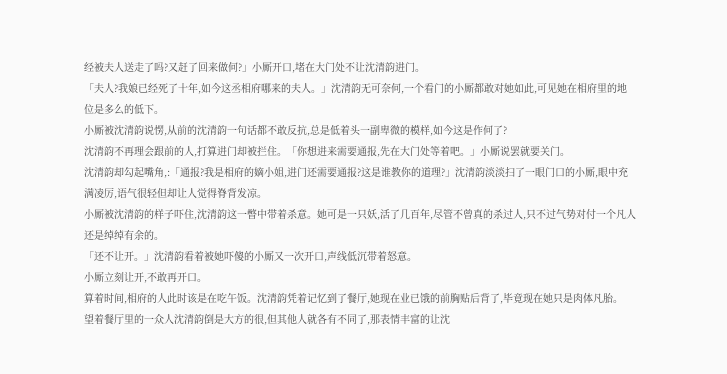经被夫人送走了吗?又赶了回来做何?」小厮开口,堵在大门处不让沈清韵进门。
「夫人?我娘已经死了十年,如今这丞相府哪来的夫人。」沈清韵无可奈何,一个看门的小厮都敢对她如此,可见她在相府里的地位是多么的低下。
小厮被沈清韵说愣,从前的沈清韵一句话都不敢反抗,总是低着头一副卑微的模样,如今这是作何了?
沈清韵不再理会跟前的人,打算进门却被拦住。「你想进来需要通报,先在大门处等着吧。」小厮说罢就要关门。
沈清韵却勾起嘴角,:「通报?我是相府的嫡小姐,进门还需要通报?这是谁教你的道理?」沈清韵淡淡扫了一眼门口的小厮,眼中充满凌厉,语气很轻但却让人觉得脊背发凉。
小厮被沈清韵的样子吓住,沈清韵这一暼中带着杀意。她可是一只妖,活了几百年,尽管不曾真的杀过人,只不过气势对付一个凡人还是绰绰有余的。
「还不让开。」沈清韵看着被她吓傻的小厮又一次开口,声线低沉带着怒意。
小厮立刻让开,不敢再开口。
算着时间,相府的人此时该是在吃午饭。沈清韵凭着记忆到了餐厅,她现在业已饿的前胸贴后背了,毕竟现在她只是肉体凡胎。
望着餐厅里的一众人沈清韵倒是大方的很,但其他人就各有不同了,那表情丰富的让沈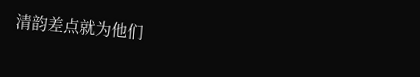清韵差点就为他们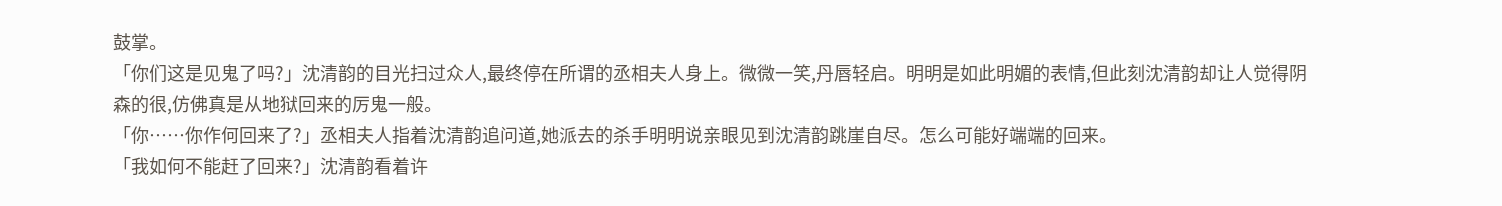鼓掌。
「你们这是见鬼了吗?」沈清韵的目光扫过众人,最终停在所谓的丞相夫人身上。微微一笑,丹唇轻启。明明是如此明媚的表情,但此刻沈清韵却让人觉得阴森的很,仿佛真是从地狱回来的厉鬼一般。
「你……你作何回来了?」丞相夫人指着沈清韵追问道,她派去的杀手明明说亲眼见到沈清韵跳崖自尽。怎么可能好端端的回来。
「我如何不能赶了回来?」沈清韵看着许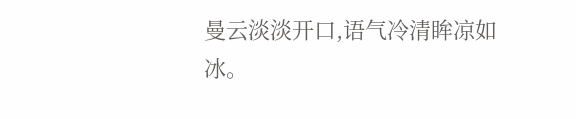曼云淡淡开口,语气冷清眸凉如冰。